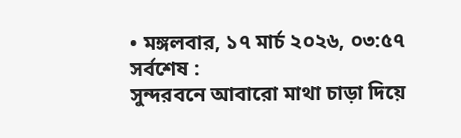• মঙ্গলবার, ১৭ মার্চ ২০২৬, ০৩:৫৭
সর্বশেষ :
সুন্দরবনে আবারো মাথা চাড়া দিয়ে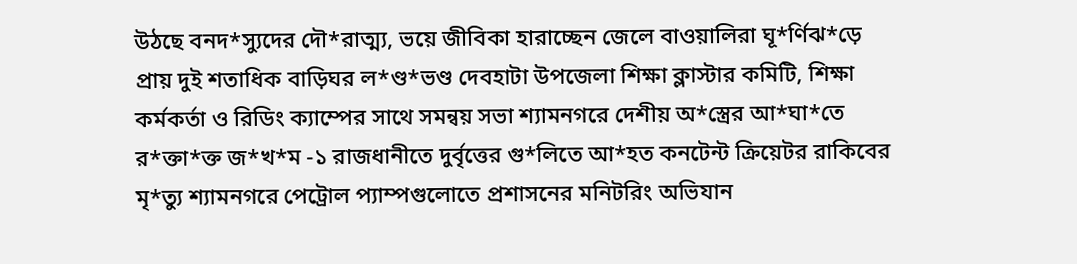উঠছে বনদ*স্যুদের দৌ*রাত্ম্য, ভয়ে জীবিকা হারাচ্ছেন জেলে বাওয়ালিরা ঘূ*র্ণিঝ*ড়ে প্রায় দুই শতাধিক বাড়িঘর ল*ণ্ড*ভণ্ড দেবহাটা উপজেলা শিক্ষা ক্লাস্টার কমিটি, শিক্ষা কর্মকর্তা ও রিডিং ক্যাম্পের সাথে সমন্বয় সভা শ্যামনগরে দেশীয় অ*স্ত্রের আ*ঘা*তে র*ক্তা*ক্ত জ*খ*ম -১ রাজধানীতে দুর্বৃত্তের গু*লিতে আ*হত কনটেন্ট ক্রিয়েটর রাকিবের মৃ*ত্যু শ্যামনগরে পেট্রোল প্যাম্পগুলোতে প্রশাসনের মনিটরিং অভিযান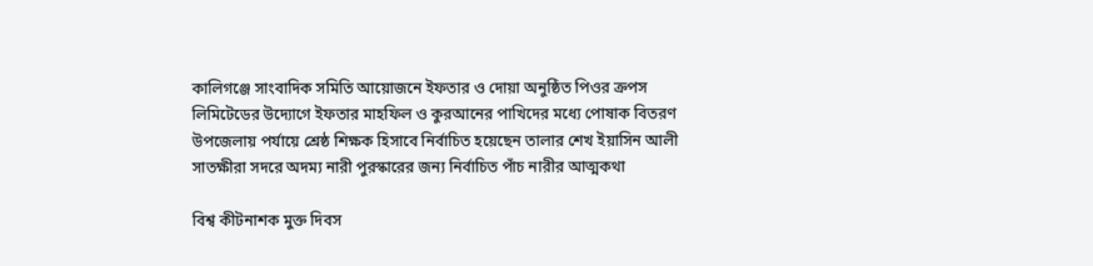কালিগঞ্জে সাংবাদিক সমিতি আয়োজনে ইফতার ও দোয়া অনুষ্ঠিত পিওর ক্রপস লিমিটেডের উদ্যোগে ইফতার মাহফিল ও কুরআনের পাখিদের মধ্যে পোষাক বিতরণ উপজেলায় পর্যায়ে শ্রেষ্ঠ শিক্ষক হিসাবে নির্বাচিত হয়েছেন তালার শেখ ইয়াসিন আলী সাতক্ষীরা সদরে অদম্য নারী পুরস্কারের জন্য নির্বাচিত পাঁচ নারীর আত্মকথা

বিশ্ব কীটনাশক মুক্ত দিবস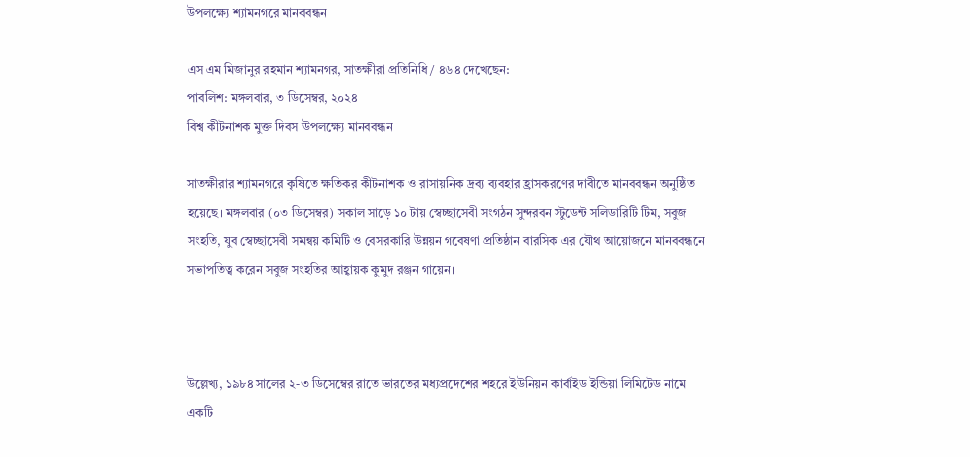উপলক্ষ্যে শ্যামনগরে মানববন্ধন

এস এম মিজানুর রহমান শ্যামনগর, সাতক্ষীরা প্রতিনিধি / ৪৬৪ দেখেছেন:
পাবলিশ: মঙ্গলবার, ৩ ডিসেম্বর, ২০২৪
বিশ্ব কীটনাশক মুক্ত দিবস উপলক্ষ্যে মানববন্ধন

সাতক্ষীরার শ্যামনগরে কৃষিতে ক্ষতিকর কীটনাশক ও রাসায়নিক দ্রব্য ব্যবহার হ্রাসকরণের দাবীতে মানববন্ধন অনুষ্ঠিত হয়েছে। মঙ্গলবার (০৩ ডিসেম্বর) সকাল সাড়ে ১০ টায় স্বেচ্ছাসেবী সংগঠন সুন্দরবন স্টুডেন্ট সলিডারিটি টিম, সবুজ সংহতি, যুব স্বেচ্ছাসেবী সমন্বয় কমিটি ও বেসরকারি উন্নয়ন গবেষণা প্রতিষ্ঠান বারসিক এর যৌথ আয়োজনে মানববন্ধনে সভাপতিত্ব করেন সবুজ সংহতির আহ্বায়ক কুমুদ রঞ্জন গায়েন।



উল্লেখ্য, ১৯৮৪ সালের ২-৩ ডিসেম্বের রাতে ভারতের মধ্যপ্রদেশের শহরে ইউনিয়ন কার্বাইড ইন্ডিয়া লিমিটেড নামে একটি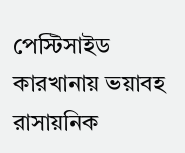পেস্টিসাইড কারখানায় ভয়াবহ রাসায়নিক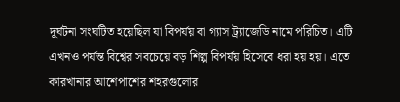দূর্ঘটনা সংঘটিত হয়েছিল যা বিপর্যয় বা গ্যাস ট্র্যাজেডি নামে পরিচিত। এটি এখনও পর্যন্ত বিশ্বের সবচেয়ে বড় শিল্প বিপর্যয় হিসেবে ধরা হয় হয়। এতে কারখানার আশেপাশের শহরগুলোর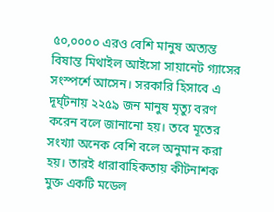৫০,০০০০ এরও বেশি মানুষ অত্যন্ত বিষান্ত মিথাইল আইসো সায়ানেট গ্যাসের সংস্পর্শে আসেন। সরকারি হিসাবে এ দূর্ঘ্টনায় ২২৫৯ জন মানুষ মৃত্যু বরণ করেন বলে জানানো হয়। তবে মূতের সংখ্যা অনেক বেশি বলে অনুমান করা হয়। তারই ধারাবাহিকতায় কীটনাশক মুক্ত একটি মডেল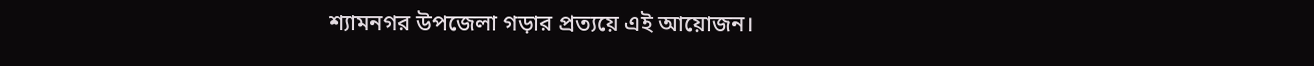শ্যামনগর উপজেলা গড়ার প্রত্যয়ে এই আয়োজন।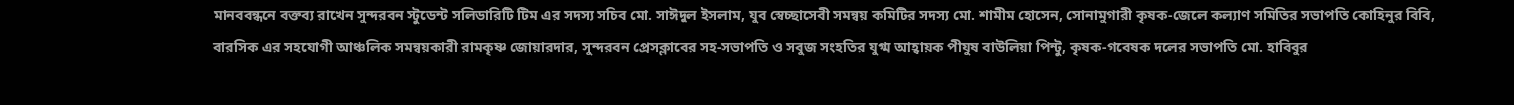মানববন্ধনে বক্তব্য রাখেন সুন্দরবন স্টুডেন্ট সলিডারিটি টিম এর সদস্য সচিব মো. সাঈদুল ইসলাম, যুব স্বেচ্ছাসেবী সমন্বয় কমিটির সদস্য মো. শামীম হোসেন, সোনামুগারী কৃষক-জেলে কল্যাণ সমিতির সভাপতি কোহিনুর বিবি, বারসিক এর সহযোগী আঞ্চলিক সমন্বয়কারী রামকৃষ্ণ জোয়ারদার, সুন্দরবন প্রেসক্লাবের সহ-সভাপতি ও সবুজ সংহতির যুগ্ম আহ্বায়ক পীযুষ বাউলিয়া পিন্টু, কৃষক-গবেষক দলের সভাপতি মো. হাবিবুর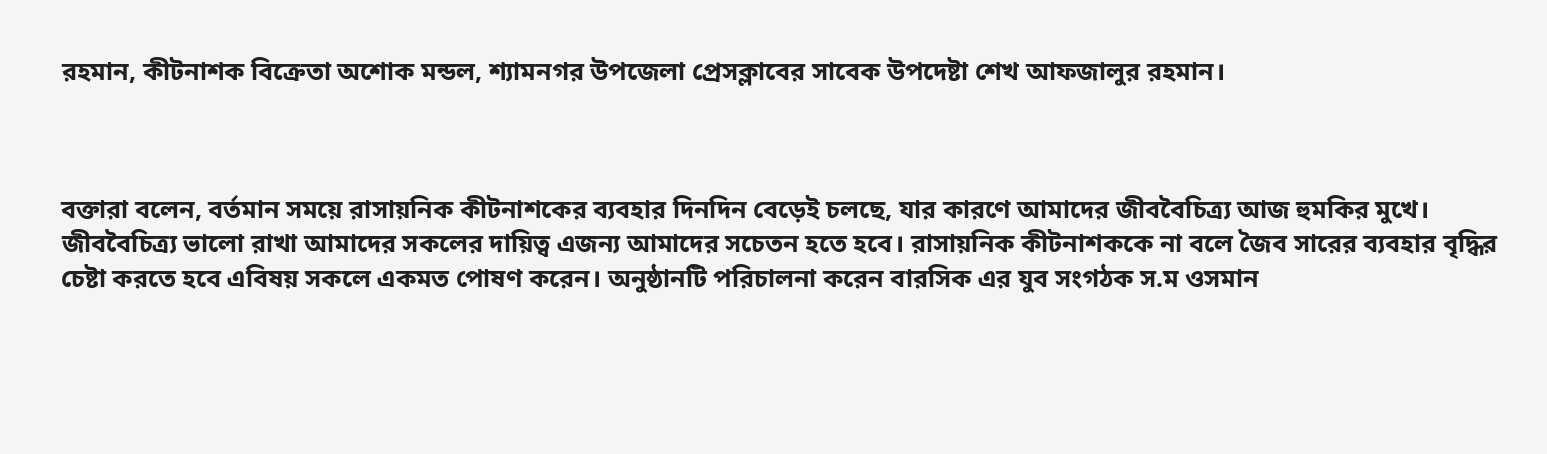রহমান, কীটনাশক বিক্রেতা অশোক মন্ডল, শ্যামনগর উপজেলা প্রেসক্লাবের সাবেক উপদেষ্টা শেখ আফজালুর রহমান।



বক্তারা বলেন, বর্তমান সময়ে রাসায়নিক কীটনাশকের ব্যবহার দিনদিন বেড়েই চলছে, যার কারণে আমাদের জীববৈচিত্র্য আজ হুমকির মুখে। জীববৈচিত্র্য ভালো রাখা আমাদের সকলের দায়িত্ব এজন্য আমাদের সচেতন হতে হবে। রাসায়নিক কীটনাশককে না বলে জৈব সারের ব্যবহার বৃদ্ধির চেষ্টা করতে হবে এবিষয় সকলে একমত পোষণ করেন। অনুষ্ঠানটি পরিচালনা করেন বারসিক এর যুব সংগঠক স.ম ওসমান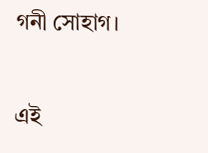গনী সোহাগ।


এই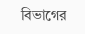বিভাগের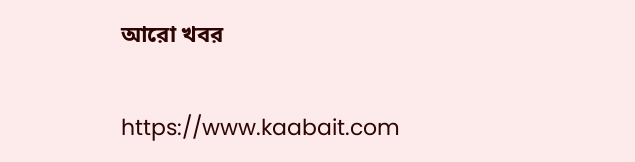আরো খবর

https://www.kaabait.com